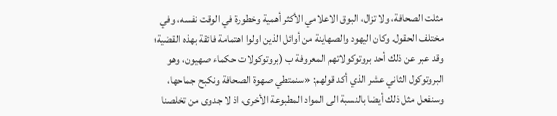مثلت الصحافة، ولا تزال، البوق الاعلامي الأكثر أهمية وخطورة في الوقت نفسه، وفي مختلف الحقول. وكان اليهود والصهاينة من أوائل الذين اولوا اهتمامة فائقة بهذه القضية؛ وقد عبر عن ذلك أحد بروتوكولاتهم المعروفة ب (بروتوكولات حكماء صهيون، وهو البروتوكول الثاني عشر الذي أكد قولهم: «سنمتطي صهوة الصحافة ونكبح جماحها، وسنفعل مثل ذلك أيضا بالنسبة الى المواد المطبوعة الأخرى، اذ لا جدوى من تخلصنا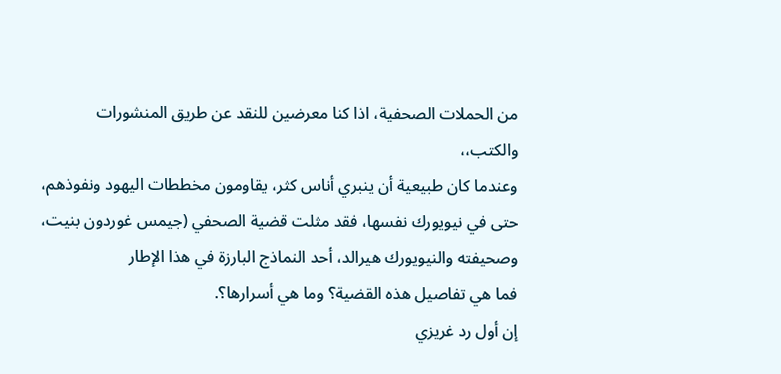من الحملات الصحفية، اذا كنا معرضين للنقد عن طريق المنشورات والكتب،،
وعندما كان طبيعية أن ينبري أناس كثر، يقاومون مخططات اليهود ونفوذهم، حتى في نيويورك نفسها، فقد مثلت قضية الصحفي (جيمس غوردون بنيت، وصحيفته والنيويورك هيرالد، أحد النماذج البارزة في هذا الإطار
فما هي تفاصيل هذه القضية؟ وما هي أسرارها؟.
إن أول رد غريزي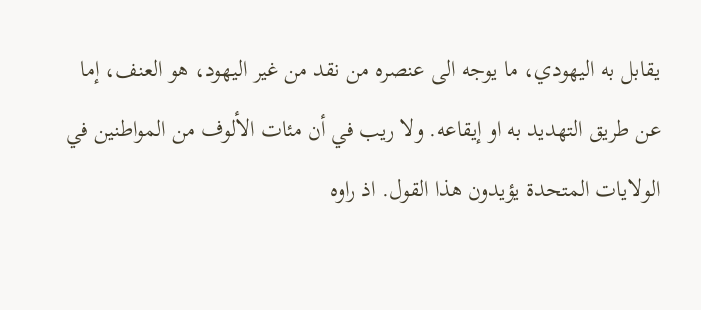يقابل به اليهودي، ما يوجه الى عنصره من نقد من غير اليهود، هو العنف، إما عن طريق التهديد به او إيقاعه. ولا ريب في أن مئات الألوف من المواطنين في الولايات المتحدة يؤيدون هذا القول. اذ راوه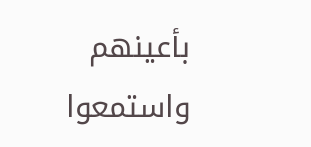بأعينهم واستمعوا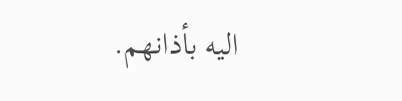اليه بأذانهم.